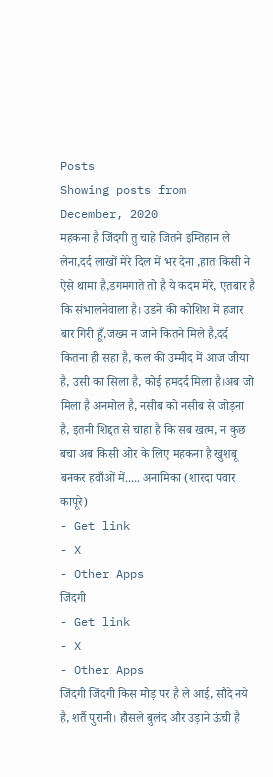Posts
Showing posts from December, 2020
महकना है जिंदगी तु चाहे जितने इम्तिहान ले लेना,दर्द लाखों मेरे दिल में भर देना ,हात किसी ने ऐसे थामा है,डगमगाते तो है ये कदम मेरे, एतबार है कि संभालनेवाला है। उडने की कोशिश में हजार बार गिरी हूँ,जख्म न जाने कितने मिले है,दर्द कितना ही सहा है, कल की उम्मीद में आज जीया है, उसी का सिला है, कोई हमदर्द मिला है।अब जो मिला है अनमोल है, नसीब को नसीब से जोड़ना है, इतनी शिद्दत से चाहा है कि सब खत्म, न कुछ बचा अब किसी ओर के लिए महकना है खुशबू बनकर हवाँओं में..... अनामिका (शारदा पवार कापूरे)
- Get link
- X
- Other Apps
जिंदगी
- Get link
- X
- Other Apps
जिंदगी जिंदगी किस मोड़ पर है ले आई, सौदे नये है, शर्तै पुरानी। हौसले बुलंद और उड़ाने ऊंची है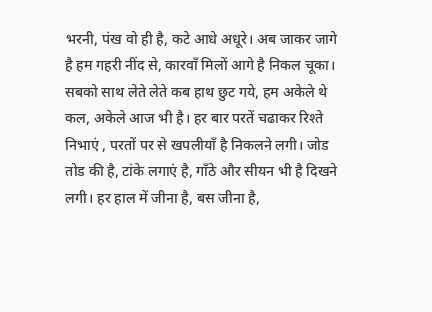भरनी, पंख वो ही है, कटे आधे अधूरे। अब जाकर जागे है हम गहरी नींद से, कारवाँ मिलों आगे है निकल चूका। सबको साथ लेते लेते कब हाथ छुट गये, हम अकेले थे कल, अकेले आज भी है। हर बार परतें चढाकर रिश्ते निभाएं , परतों पर से खपलीयाँ है निकलने लगी। जोड तोड की है, टांके लगाएं है, गाँठे और सीयन भी है दिखने लगी। हर हाल में जीना है, बस जीना है,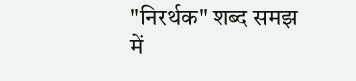"निरर्थक" शब्द समझ में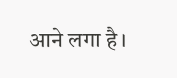आने लगा है।